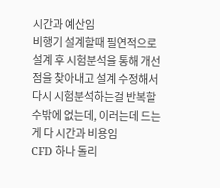시간과 예산임
비행기 설계할때 필연적으로 설계 후 시험분석을 통해 개선점을 찾아내고 설계 수정해서 다시 시험분석하는걸 반복할 수밖에 없는데, 이러는데 드는게 다 시간과 비용임
CFD 하나 돌리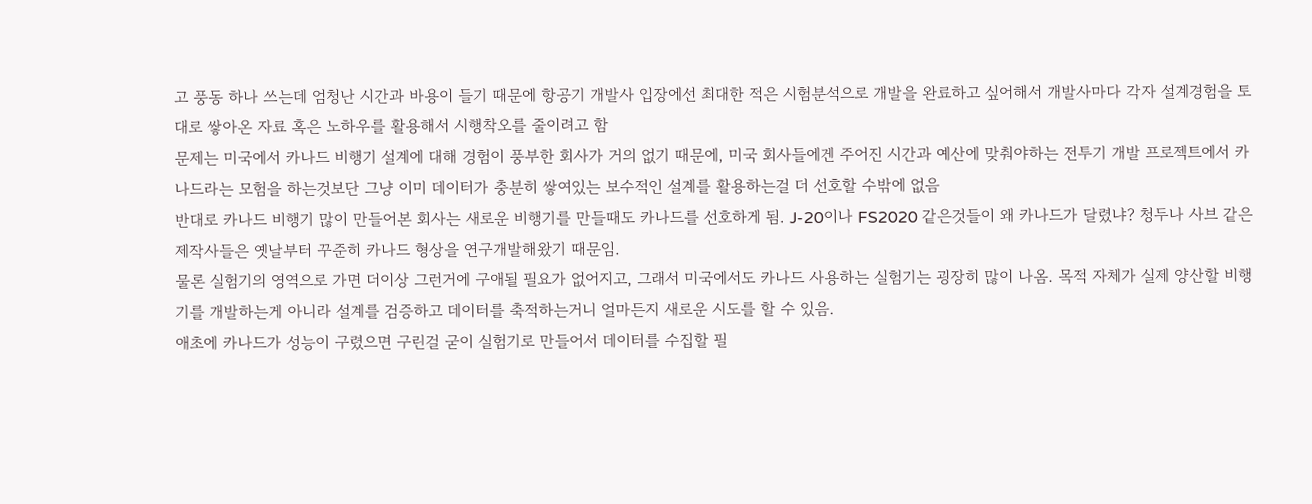고 풍동 하나 쓰는데 엄청난 시간과 바용이 들기 때문에 항공기 개발사 입장에선 최대한 적은 시험분석으로 개발을 완료하고 싶어해서 개발사마다 각자 설계경험을 토대로 쌓아온 자료 혹은 노하우를 활용해서 시행착오를 줄이려고 함
문제는 미국에서 카나드 비행기 설계에 대해 경험이 풍부한 회사가 거의 없기 때문에, 미국 회사들에겐 주어진 시간과 예산에 맞춰야하는 전투기 개발 프로젝트에서 카나드라는 모험을 하는것보단 그냥 이미 데이터가 충분히 쌓여있는 보수적인 설계를 활용하는걸 더 선호할 수밖에 없음
반대로 카나드 비행기 많이 만들어본 회사는 새로운 비행기를 만들때도 카나드를 선호하게 됨. J-20이나 FS2020 같은것들이 왜 카나드가 달렸냐? 청두나 사브 같은 제작사들은 옛날부터 꾸준히 카나드 형상을 연구개발해왔기 때문임.
물론 실험기의 영역으로 가면 더이상 그런거에 구애될 필요가 없어지고, 그래서 미국에서도 카나드 사용하는 실험기는 굉장히 많이 나옴. 목적 자체가 실제 양산할 비행기를 개발하는게 아니라 설계를 검증하고 데이터를 축적하는거니 얼마든지 새로운 시도를 할 수 있음.
애초에 카나드가 성능이 구렸으면 구린걸 굳이 실험기로 만들어서 데이터를 수집할 필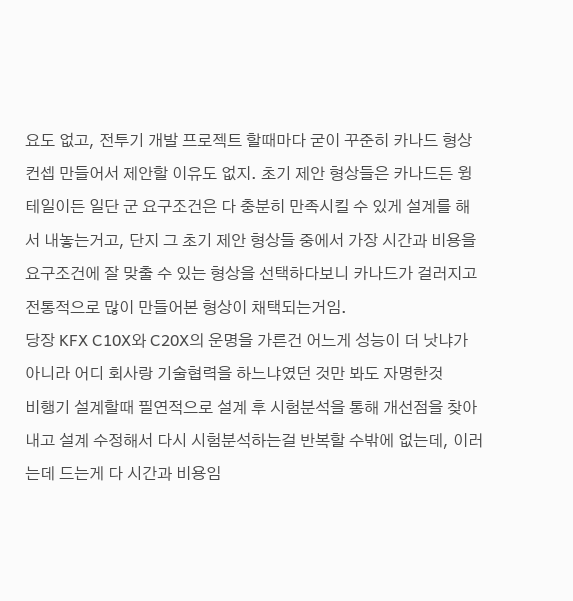요도 없고, 전투기 개발 프로젝트 할때마다 굳이 꾸준히 카나드 형상 컨셉 만들어서 제안할 이유도 없지. 초기 제안 형상들은 카나드든 윙테일이든 일단 군 요구조건은 다 충분히 만족시킬 수 있게 설계를 해서 내놓는거고, 단지 그 초기 제안 형상들 중에서 가장 시간과 비용을 요구조건에 잘 맞출 수 있는 형상을 선택하다보니 카나드가 걸러지고 전통적으로 많이 만들어본 형상이 채택되는거임.
당장 KFX C10X와 C20X의 운명을 가른건 어느게 성능이 더 낫냐가 아니라 어디 회사랑 기술협력을 하느냐였던 것만 봐도 자명한것
비행기 설계할때 필연적으로 설계 후 시험분석을 통해 개선점을 찾아내고 설계 수정해서 다시 시험분석하는걸 반복할 수밖에 없는데, 이러는데 드는게 다 시간과 비용임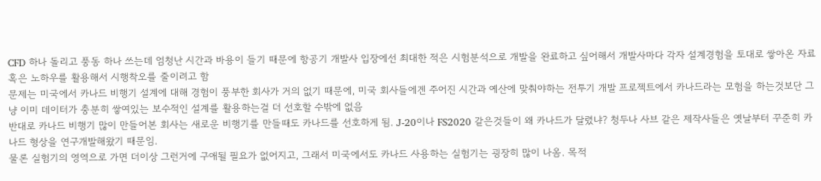CFD 하나 돌리고 풍동 하나 쓰는데 엄청난 시간과 바용이 들기 때문에 항공기 개발사 입장에선 최대한 적은 시험분석으로 개발을 완료하고 싶어해서 개발사마다 각자 설계경험을 토대로 쌓아온 자료 혹은 노하우를 활용해서 시행착오를 줄이려고 함
문제는 미국에서 카나드 비행기 설계에 대해 경험이 풍부한 회사가 거의 없기 때문에, 미국 회사들에겐 주어진 시간과 예산에 맞춰야하는 전투기 개발 프로젝트에서 카나드라는 모험을 하는것보단 그냥 이미 데이터가 충분히 쌓여있는 보수적인 설계를 활용하는걸 더 선호할 수밖에 없음
반대로 카나드 비행기 많이 만들어본 회사는 새로운 비행기를 만들때도 카나드를 선호하게 됨. J-20이나 FS2020 같은것들이 왜 카나드가 달렸냐? 청두나 사브 같은 제작사들은 옛날부터 꾸준히 카나드 형상을 연구개발해왔기 때문임.
물론 실험기의 영역으로 가면 더이상 그런거에 구애될 필요가 없어지고, 그래서 미국에서도 카나드 사용하는 실험기는 굉장히 많이 나옴. 목적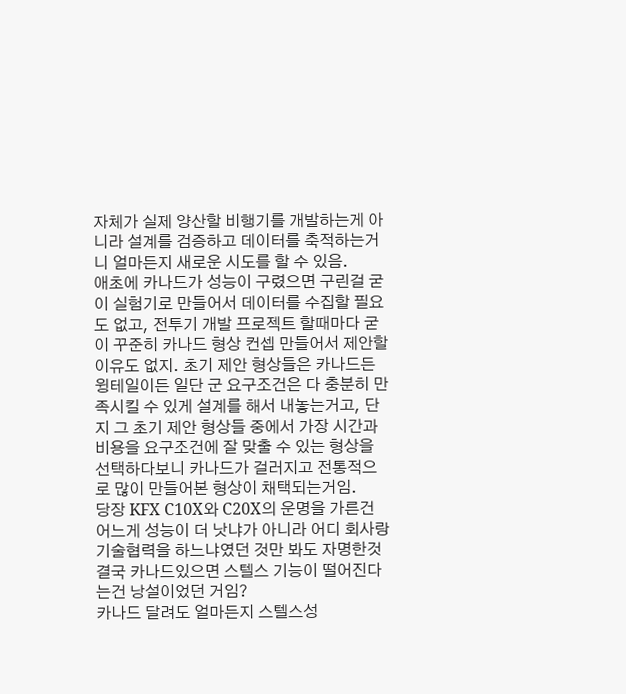자체가 실제 양산할 비행기를 개발하는게 아니라 설계를 검증하고 데이터를 축적하는거니 얼마든지 새로운 시도를 할 수 있음.
애초에 카나드가 성능이 구렸으면 구린걸 굳이 실험기로 만들어서 데이터를 수집할 필요도 없고, 전투기 개발 프로젝트 할때마다 굳이 꾸준히 카나드 형상 컨셉 만들어서 제안할 이유도 없지. 초기 제안 형상들은 카나드든 윙테일이든 일단 군 요구조건은 다 충분히 만족시킬 수 있게 설계를 해서 내놓는거고, 단지 그 초기 제안 형상들 중에서 가장 시간과 비용을 요구조건에 잘 맞출 수 있는 형상을 선택하다보니 카나드가 걸러지고 전통적으로 많이 만들어본 형상이 채택되는거임.
당장 KFX C10X와 C20X의 운명을 가른건 어느게 성능이 더 낫냐가 아니라 어디 회사랑 기술협력을 하느냐였던 것만 봐도 자명한것
결국 카나드있으면 스텔스 기능이 떨어진다는건 낭설이었던 거임?
카나드 달려도 얼마든지 스텔스성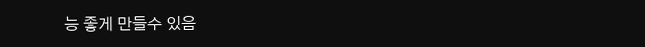능 좋게 만들수 있음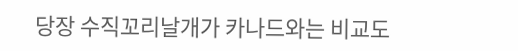당장 수직꼬리날개가 카나드와는 비교도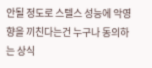안될 정도로 스텔스 성능에 악영향을 끼친다는건 누구나 동의하는 상식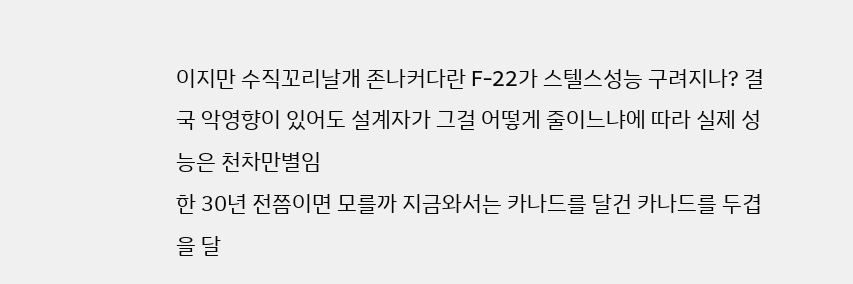이지만 수직꼬리날개 존나커다란 F-22가 스텔스성능 구려지나? 결국 악영향이 있어도 설계자가 그걸 어떻게 줄이느냐에 따라 실제 성능은 천차만별임
한 30년 전쯤이면 모를까 지금와서는 카나드를 달건 카나드를 두겹을 달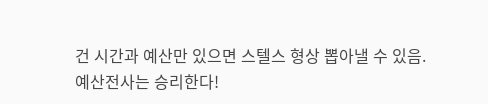건 시간과 예산만 있으면 스텔스 형상 뽑아낼 수 있음.
예산전사는 승리한다!